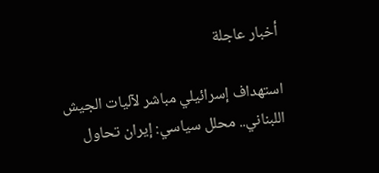أخبار عاجلة

استهداف إسرائيلي مباشر لآليات الجيش اللبناني.. محلل سياسي: إيران تحاول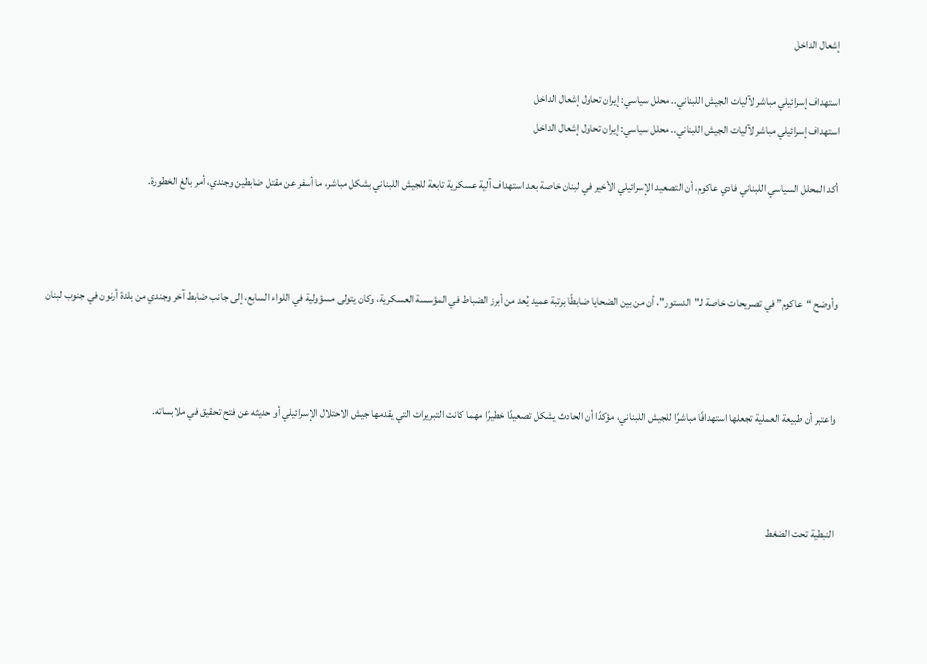إشعال الداخل

استهداف إسرائيلي مباشر لآليات الجيش اللبناني.. محلل سياسي: إيران تحاول إشعال الداخل
استهداف إسرائيلي مباشر لآليات الجيش اللبناني.. محلل سياسي: إيران تحاول إشعال الداخل

أكد المحلل السياسي اللبناني فادي عاكوم، أن التصعيد الإسرائيلي الأخير في لبنان خاصة بعد استهداف آلية عسكرية تابعة للجيش اللبناني بشكل مباشر، ما أسفر عن مقتل ضابطين وجندي، أمر بالغ الخطورة.



وأوضح “عاكوم” في تصريحات خاصة لـ"الدستور"، أن من بين الضحايا ضابطًا برتبة عميد يُعد من أبرز الضباط في المؤسسة العسكرية، وكان يتولى مسؤولية في اللواء السابع، إلى جانب ضابط آخر وجندي من بلدة أرنون في جنوب لبنان



واعتبر أن طبيعة العملية تجعلها استهدافًا مباشرًا للجيش اللبناني، مؤكدًا أن الحادث يشكل تصعيدًا خطيرًا مهما كانت التبريرات التي يقدمها جيش الاحتلال الإسرائيلي أو حديثه عن فتح تحقيق في ملابساته.



النبطية تحت الضغط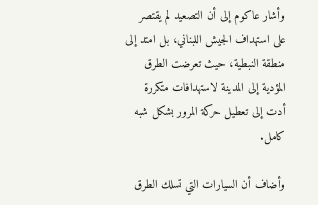وأشار عاكوم إلى أن التصعيد لم يقتصر على استهداف الجيش اللبناني، بل امتد إلى منطقة النبطية، حيث تعرضت الطرق المؤدية إلى المدينة لاستهدافات متكررة أدت إلى تعطيل حركة المرور بشكل شبه كامل.

وأضاف أن السيارات التي تسلك الطرق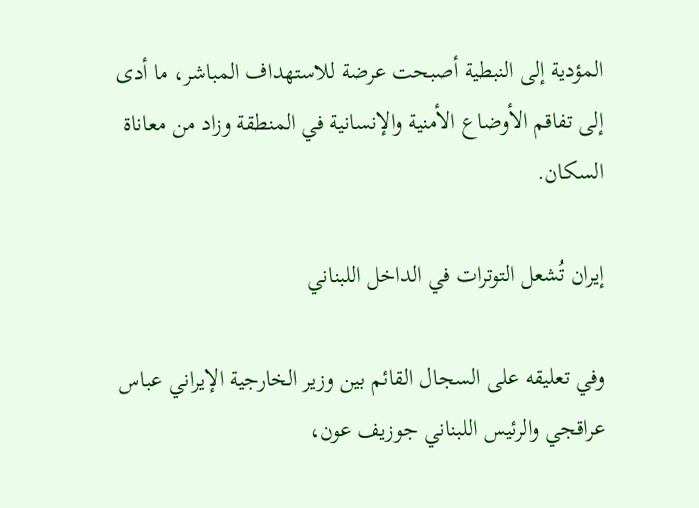المؤدية إلى النبطية أصبحت عرضة للاستهداف المباشر، ما أدى إلى تفاقم الأوضاع الأمنية والإنسانية في المنطقة وزاد من معاناة السكان.

إيران تُشعل التوترات في الداخل اللبناني

وفي تعليقه على السجال القائم بين وزير الخارجية الإيراني عباس عراقجي والرئيس اللبناني جوزيف عون،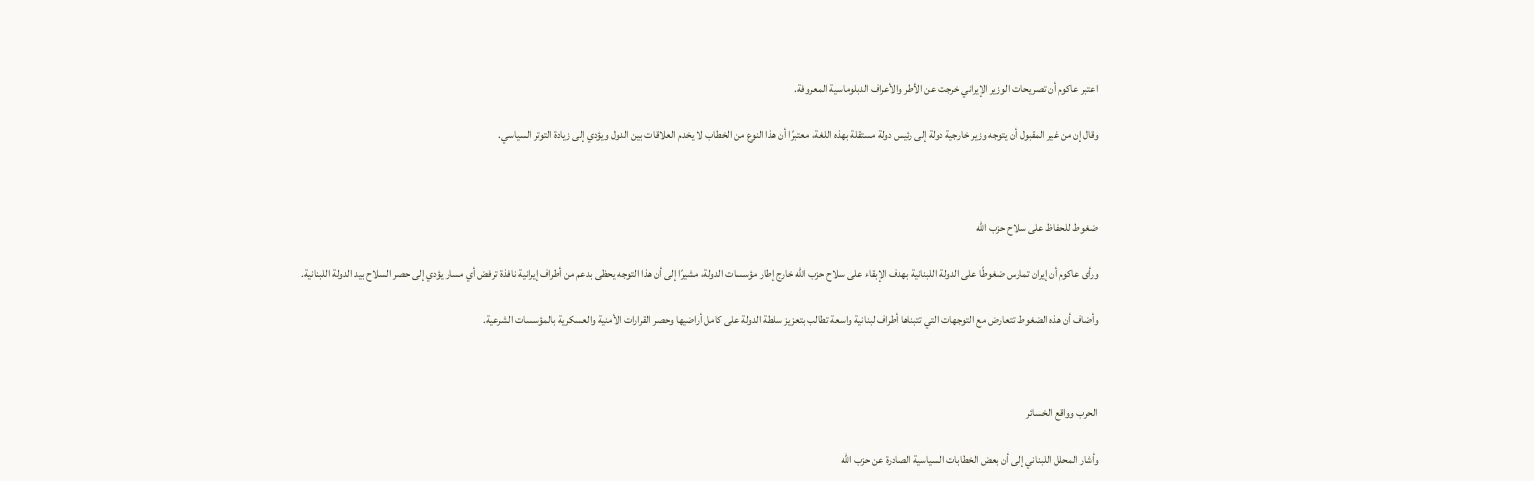اعتبر عاكوم أن تصريحات الوزير الإيراني خرجت عن الأطر والأعراف الدبلوماسية المعروفة.

وقال إن من غير المقبول أن يتوجه وزير خارجية دولة إلى رئيس دولة مستقلة بهذه اللغة، معتبرًا أن هذا النوع من الخطاب لا يخدم العلاقات بين الدول ويؤدي إلى زيادة التوتر السياسي.



ضغوط للحفاظ على سلاح حزب الله

ورأى عاكوم أن إيران تمارس ضغوطًا على الدولة اللبنانية بهدف الإبقاء على سلاح حزب الله خارج إطار مؤسسات الدولة، مشيرًا إلى أن هذا التوجه يحظى بدعم من أطراف إيرانية نافذة ترفض أي مسار يؤدي إلى حصر السلاح بيد الدولة اللبنانية.

وأضاف أن هذه الضغوط تتعارض مع التوجهات التي تتبناها أطراف لبنانية واسعة تطالب بتعزيز سلطة الدولة على كامل أراضيها وحصر القرارات الأمنية والعسكرية بالمؤسسات الشرعية.



الحرب وواقع الخسائر

وأشار المحلل اللبناني إلى أن بعض الخطابات السياسية الصادرة عن حزب الله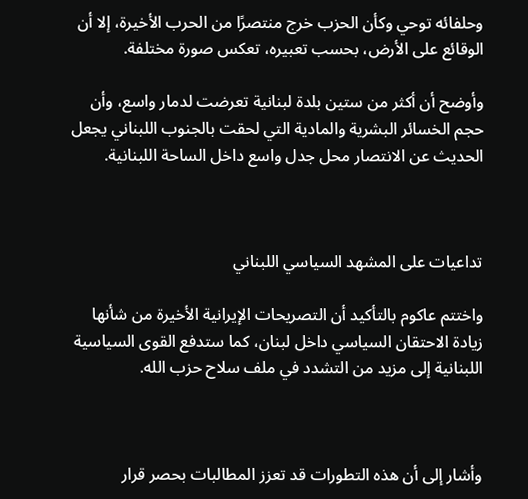وحلفائه توحي وكأن الحزب خرج منتصرًا من الحرب الأخيرة، إلا أن الوقائع على الأرض، بحسب تعبيره، تعكس صورة مختلفة.

وأوضح أن أكثر من ستين بلدة لبنانية تعرضت لدمار واسع، وأن حجم الخسائر البشرية والمادية التي لحقت بالجنوب اللبناني يجعل الحديث عن الانتصار محل جدل واسع داخل الساحة اللبنانية.



تداعيات على المشهد السياسي اللبناني

واختتم عاكوم بالتأكيد أن التصريحات الإيرانية الأخيرة من شأنها زيادة الاحتقان السياسي داخل لبنان، كما ستدفع القوى السياسية اللبنانية إلى مزيد من التشدد في ملف سلاح حزب الله.



وأشار إلى أن هذه التطورات قد تعزز المطالبات بحصر قرار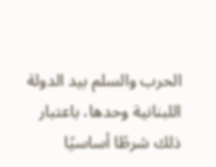الحرب والسلم بيد الدولة اللبنانية وحدها، باعتبار ذلك شرطًا أساسيًا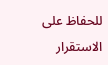للحفاظ على الاستقرار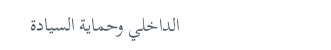الداخلي وحماية السيادة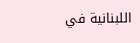اللبنانية في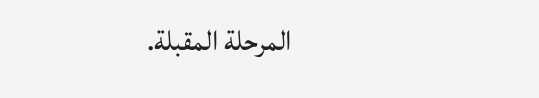المرحلة المقبلة.